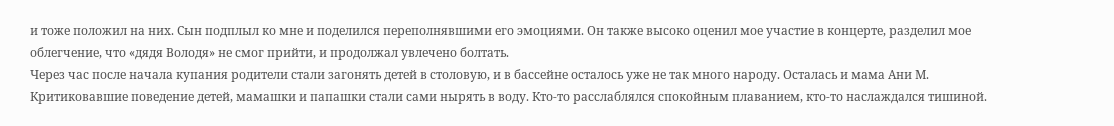и тоже положил на них. Сын подплыл ко мне и поделился переполнявшими его эмоциями. Он также высоко оценил мое участие в концерте, разделил мое облегчение, что «дядя Володя» не смог прийти, и продолжал увлечено болтать.
Через час после начала купания родители стали загонять детей в столовую, и в бассейне осталось уже не так много народу. Осталась и мама Ани М. Критиковавшие поведение детей, мамашки и папашки стали сами нырять в воду. Кто-то расслаблялся спокойным плаванием, кто-то наслаждался тишиной.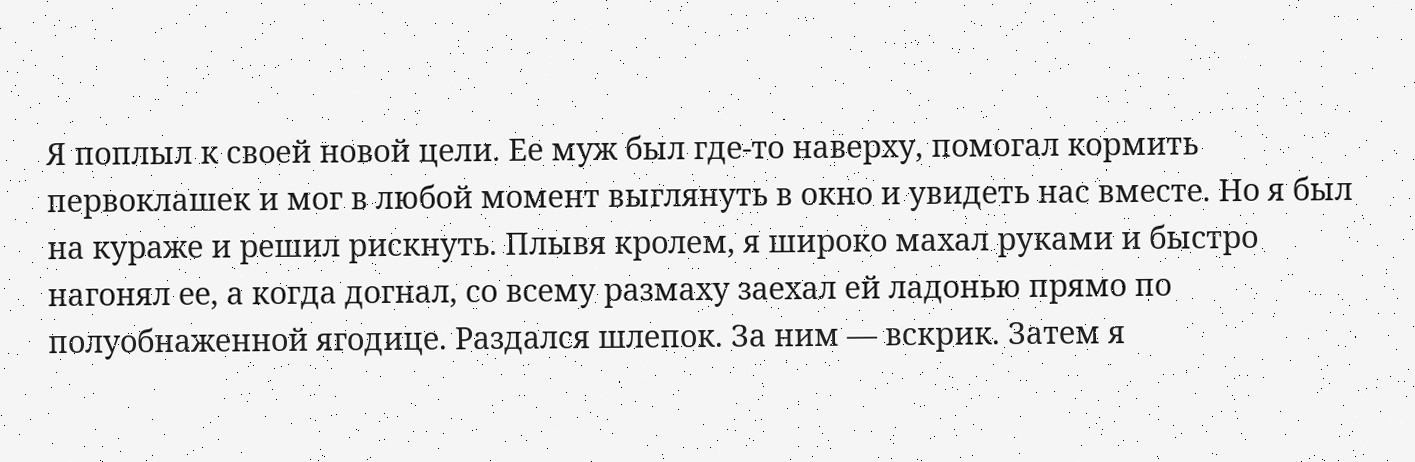Я поплыл к своей новой цели. Ее муж был где-то наверху, помогал кормить первоклашек и мог в любой момент выглянуть в окно и увидеть нас вместе. Но я был на кураже и решил рискнуть. Плывя кролем, я широко махал руками и быстро нагонял ее, а когда догнал, со всему размаху заехал ей ладонью прямо по полуобнаженной ягодице. Раздался шлепок. За ним — вскрик. Затем я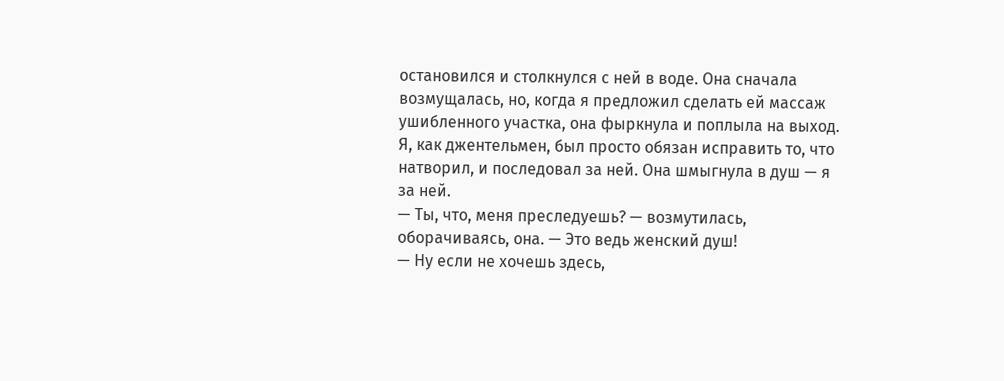остановился и столкнулся с ней в воде. Она сначала возмущалась, но, когда я предложил сделать ей массаж ушибленного участка, она фыркнула и поплыла на выход. Я, как джентельмен, был просто обязан исправить то, что натворил, и последовал за ней. Она шмыгнула в душ — я за ней.
— Ты, что, меня преследуешь? — возмутилась, оборачиваясь, она. — Это ведь женский душ!
— Ну если не хочешь здесь,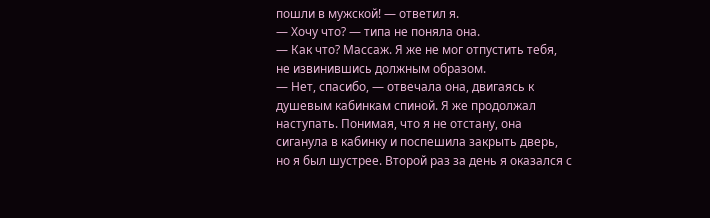пошли в мужской! — ответил я.
— Хочу что? — типа не поняла она.
— Как что? Массаж. Я же не мог отпустить тебя, не извинившись должным образом.
— Нет, спасибо, — отвечала она, двигаясь к душевым кабинкам спиной. Я же продолжал наступать. Понимая, что я не отстану, она сиганула в кабинку и поспешила закрыть дверь, но я был шустрее. Второй раз за день я оказался с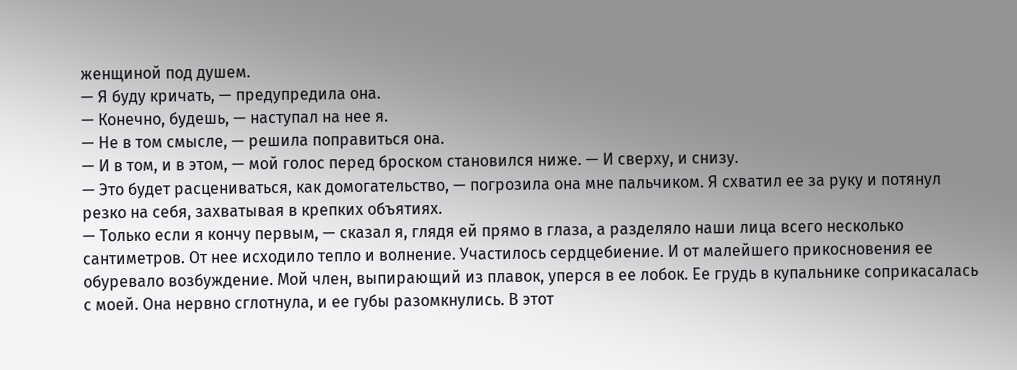женщиной под душем.
— Я буду кричать, — предупредила она.
— Конечно, будешь, — наступал на нее я.
— Не в том смысле, — решила поправиться она.
— И в том, и в этом, — мой голос перед броском становился ниже. — И сверху, и снизу.
— Это будет расцениваться, как домогательство, — погрозила она мне пальчиком. Я схватил ее за руку и потянул резко на себя, захватывая в крепких объятиях.
— Только если я кончу первым, — сказал я, глядя ей прямо в глаза, а разделяло наши лица всего несколько сантиметров. От нее исходило тепло и волнение. Участилось сердцебиение. И от малейшего прикосновения ее обуревало возбуждение. Мой член, выпирающий из плавок, уперся в ее лобок. Ее грудь в купальнике соприкасалась с моей. Она нервно сглотнула, и ее губы разомкнулись. В этот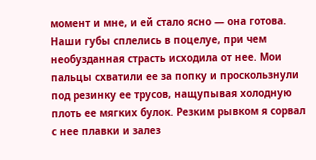момент и мне, и ей стало ясно — она готова.
Наши губы сплелись в поцелуе, при чем необузданная страсть исходила от нее. Мои пальцы схватили ее за попку и проскользнули под резинку ее трусов, нащупывая холодную плоть ее мягких булок. Резким рывком я сорвал с нее плавки и залез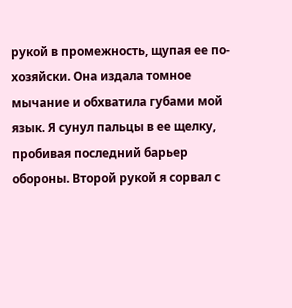рукой в промежность, щупая ее по-хозяйски. Она издала томное мычание и обхватила губами мой язык. Я сунул пальцы в ее щелку, пробивая последний барьер обороны. Второй рукой я сорвал с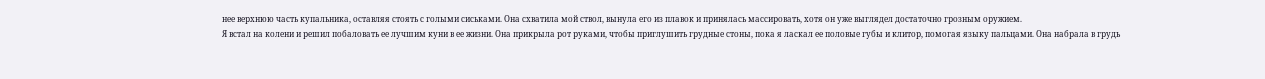нее верхнюю часть купальника, оставляя стоять с голыми сиськами. Она схватила мой ствол, вынула его из плавок и принялась массировать, хотя он уже выглядел достаточно грозным оружием.
Я встал на колени и решил побаловать ее лучшим куни в ее жизни. Она прикрыла рот руками, чтобы приглушить грудные стоны, пока я ласкал ее половые губы и клитор, помогая языку пальцами. Она набрала в грудь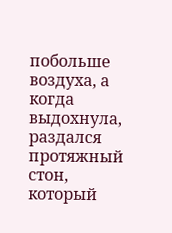побольше воздуха, а когда выдохнула, раздался протяжный стон, который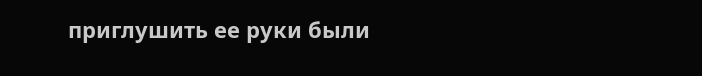приглушить ее руки были